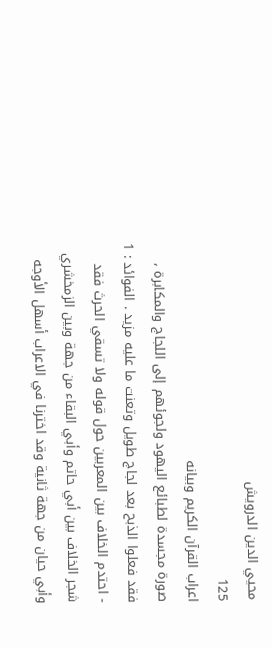محيي الدين الدرويش
125
اعراب القرآن الكريم وبيانه
صورة مجسدة لطبائع اليهود ولجوئهم إلى اللجاج والمكابرة ، فقد فعلوا الذبح بعد لجاج طويل وتعنت ما عليه مزيد . الفوائد : 1 - احتدم الخلاف بين المعربين حول قوله ولا تسقي الحرث فقد شجر الخلاف بين أبي حاتم وأبي البقاء من جهة وبين الزمخشري وأبي حيان من جهة ثانية وقد اخترنا في الاعراب أسهل الأوجه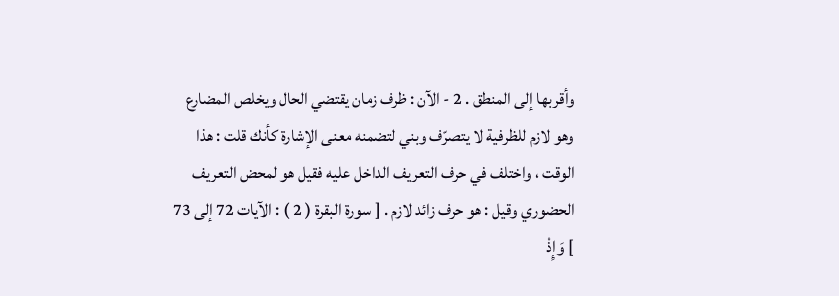وأقربها إلى المنطق . 2 - الآن : ظرف زمان يقتضي الحال ويخلص المضارع وهو لازم للظرفية لا يتصرّف وبني لتضمنه معنى الإشارة كأنك قلت : هذا الوقت ، واختلف في حرف التعريف الداخل عليه فقيل هو لمحض التعريف الحضوري وقيل : هو حرف زائد لازم . [ سورة البقرة ( 2 ) : الآيات 72 إلى 73 ] وَإِذْ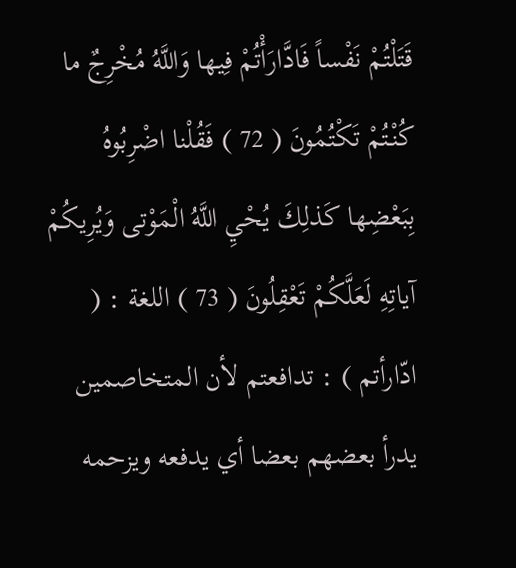قَتَلْتُمْ نَفْساً فَادَّارَأْتُمْ فِيها وَاللَّهُ مُخْرِجٌ ما كُنْتُمْ تَكْتُمُونَ ( 72 ) فَقُلْنا اضْرِبُوهُ بِبَعْضِها كَذلِكَ يُحْيِ اللَّهُ الْمَوْتى وَيُرِيكُمْ آياتِهِ لَعَلَّكُمْ تَعْقِلُونَ ( 73 ) اللغة : ( ادّارأتم ) : تدافعتم لأن المتخاصمين يدرأ بعضهم بعضا أي يدفعه ويزحمه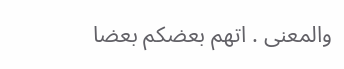والمعنى . اتهم بعضكم بعضا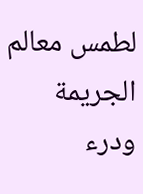لطمس معالم الجريمة ودرء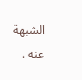الشبهة عنه .